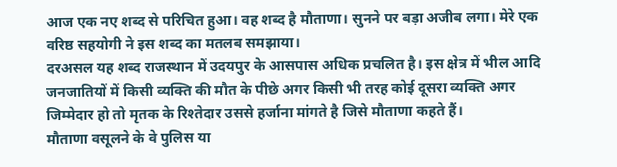आज एक नए शब्द से परिचित हुआ। वह शब्द है मौताणा। सुनने पर बड़ा अजीब लगा। मेरे एक वरिष्ठ सहयोगी ने इस शब्द का मतलब समझाया।
दरअसल यह शब्द राजस्थान में उदयपुर के आसपास अधिक प्रचलित है। इस क्षेत्र में भील आदि जनजातियों में किसी व्यक्ति की मौत के पीछे अगर किसी भी तरह कोई दूसरा व्यक्ति अगर जिम्मेदार हो तो मृतक के रिश्तेदार उससे हर्जाना मांगते है जिसे मौताणा कहते हैं।
मौताणा वसूलने के वे पुलिस या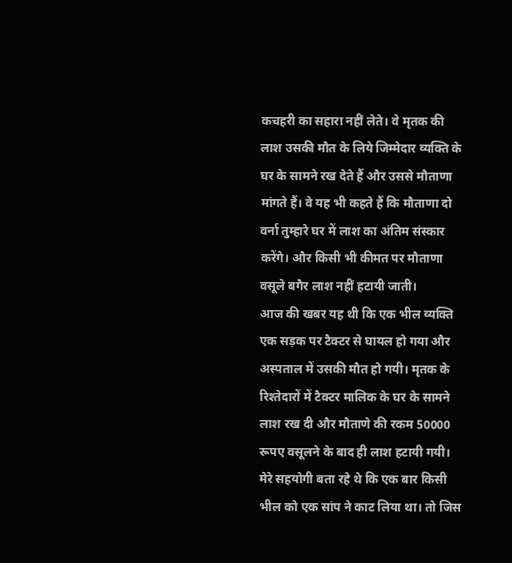कचहरी का सहारा नहीं लेते। वे मृतक की लाश उसकी मौत के लिये जिम्मेदार व्यक्ति के घर के सामने रख देते हैं और उससे मौताणा मांगते हैं। वे यह भी कहते हैं कि मौताणा दो वर्ना तुम्हारे घर में लाश का अंतिम संस्कार करेंगे। और किसी भी कीमत पर मौताणा वसूले बगैर लाश नहीं हटायी जाती।
आज की खबर यह थी कि एक भील व्यक्ति एक सड़क पर टैक्टर से घायल हो गया और अस्पताल में उसकी मौत हो गयी। मृतक के रिश्तेदारों में टैक्टर मालिक के घर के सामने लाश रख दी और मौताणे की रकम 50000 रूपए वसूलने के बाद ही लाश हटायी गयी।
मेरे सहयोगी बता रहे थे कि एक बार किसी भील को एक सांप ने काट लिया था। तो जिस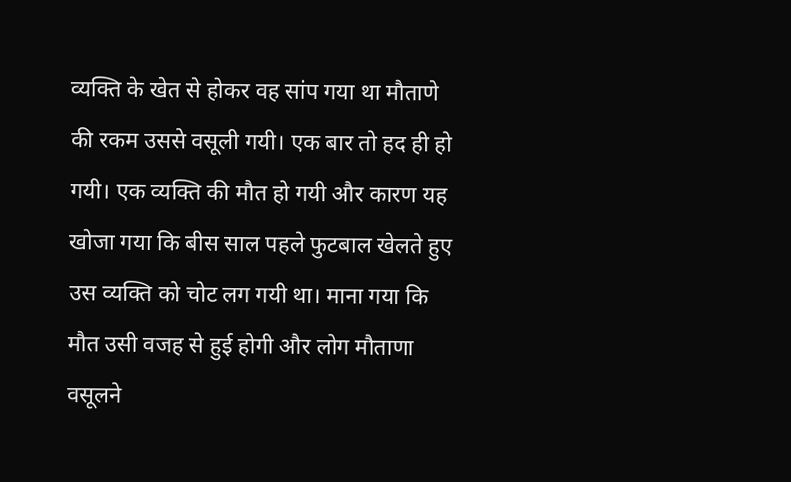व्यक्ति के खेत से होकर वह सांप गया था मौताणे की रकम उससे वसूली गयी। एक बार तो हद ही हो गयी। एक व्यक्ति की मौत हो गयी और कारण यह खोजा गया कि बीस साल पहले फुटबाल खेलते हुए उस व्यक्ति को चोट लग गयी था। माना गया कि मौत उसी वजह से हुई होगी और लोग मौताणा वसूलने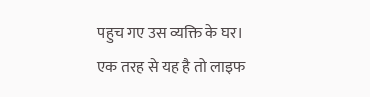पहुच गए उस व्यक्ति के घर।
एक तरह से यह है तो लाइफ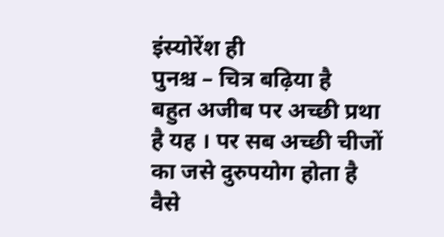इंस्योरेंश ही
पुनश्च – चित्र बढ़िया है
बहुत अजीब पर अच्छी प्रथा है यह । पर सब अच्छी चीजों का जसे दुरुपयोग होता है वैसे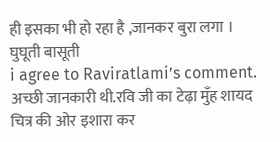ही इसका भी हो रहा है ,जानकर बुरा लगा ।
घुघूती बासूती
i agree to Raviratlami’s comment.
अच्छी जानकारी थी.रवि जी का टेढ़ा मुँह शायद चित्र की ओर इशारा कर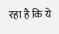रहा है कि ये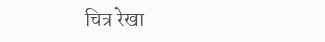चित्र रेखा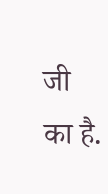जी का है.